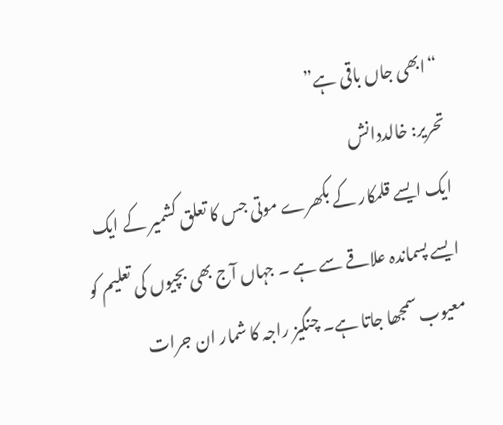“ابھی جاں باقی ہے”
تحریر: خالددانش
ایک ایسے قلمکار کے بکھرے موتی جس کا تعلق کشمیر کے ایک ایسے پسماندہ علاقے سے ہے ۔ جہاں آج بھی بچیوں کی تعلیم کو معیوب سمجھا جاتا ہے۔ چنگیز راجہ کا شمار ان جرات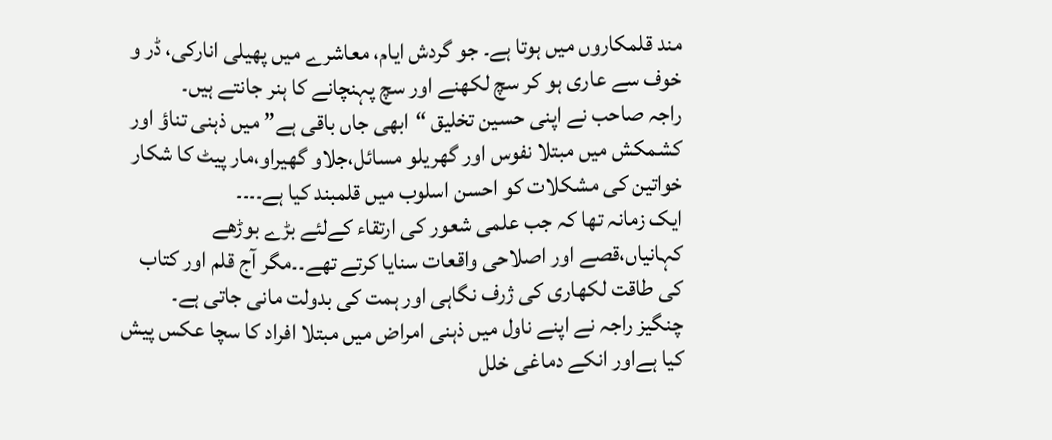مند قلمکاروں میں ہوتا ہے۔ جو گردش ایام، معاشرے میں پھیلی انارکی، ڈر و خوف سے عاری ہو کر سچ لکھنے اور سچ پہنچانے کا ہنر جانتے ہیں۔
راجہ صاحب نے اپنی حسین تخلیق “ابھی جاں باقی ہے” میں ذہنی تناؤ اور کشمکش میں مبتلا نفوس اور گھریلو مسائل،جلاو گھیراو،مار پیٹ کا شکار خواتین کی مشکلات کو احسن اسلوب میں قلمبند کیا ہے۔۔۔۔
ایک زمانہ تھا کہ جب علمی شعور کی ارتقاء کےلئے بڑے بوڑھے کہانیاں،قصے اور اصلاحی واقعات سنایا کرتے تھے۔۔مگر آج قلم اور کتاب کی طاقت لکھاری کی ژرف نگاہی اور ہمت کی بدولت مانی جاتی ہے۔
چنگیز راجہ نے اپنے ناول میں ذہنی امراض میں مبتلا افراد کا سچا عکس پیش کیا ہےاور انکے دماغی خلل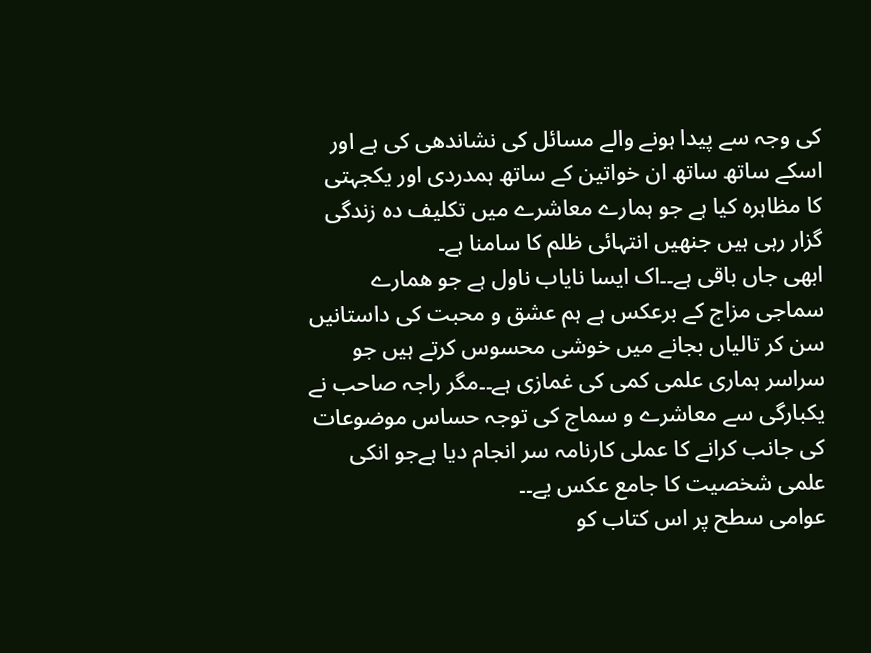کی وجہ سے پیدا ہونے والے مسائل کی نشاندھی کی ہے اور اسکے ساتھ ساتھ ان خواتین کے ساتھ ہمدردی اور یکجہتی کا مظاہرہ کیا ہے جو ہمارے معاشرے میں تکلیف دہ زندگی گزار رہی ہیں جنھیں انتہائی ظلم کا سامنا ہے۔
ابھی جاں باقی ہے۔۔اک ایسا نایاب ناول ہے جو ھمارے سماجی مزاج کے برعکس ہے ہم عشق و محبت کی داستانیں سن کر تالیاں بجانے میں خوشی محسوس کرتے ہیں جو سراسر ہماری علمی کمی کی غمازی ہے۔۔مگر راجہ صاحب نے یکبارگی سے معاشرے و سماج کی توجہ حساس موضوعات کی جانب کرانے کا عملی کارنامہ سر انجام دیا ہےجو انکی علمی شخصیت کا جامع عکس یے۔۔
عوامی سطح پر اس کتاب کو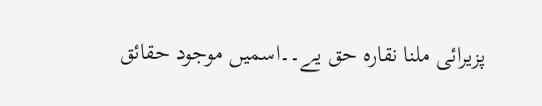پزیرائی ملنا نقارہ حق یے۔۔اسمیں موجود حقائق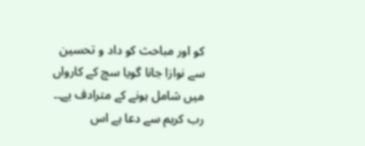کو اور مباحث کو داد و تحسین سے نوازا جانا گویا سچ کے کارواں میں شامل ہونے کے مترادف یے۔۔
رب کریم سے دعا ہے اس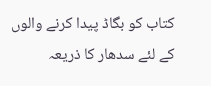کتاب کو بگاڈ پیدا کرنے والوں کے لئے سدھار کا ذریعہ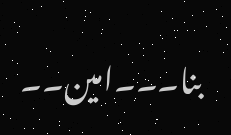بنا۔۔۔امین۔۔